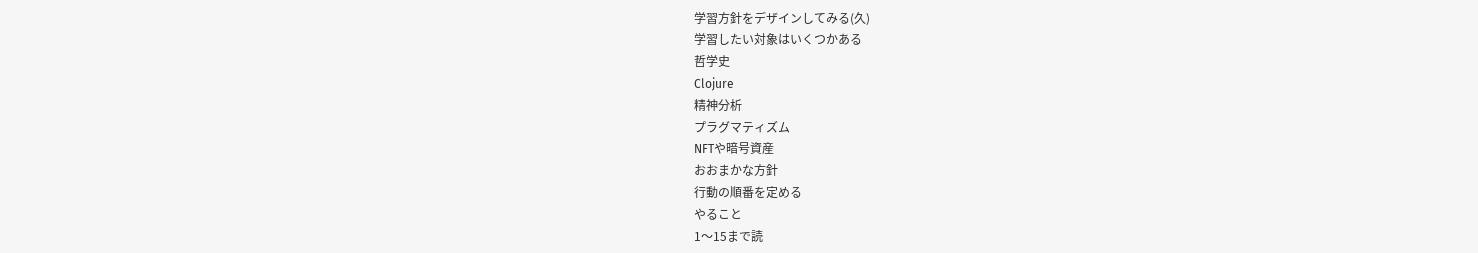学習方針をデザインしてみる(久)
学習したい対象はいくつかある
哲学史
Clojure
精神分析
プラグマティズム
NFTや暗号資産
おおまかな方針
行動の順番を定める
やること
1〜15まで読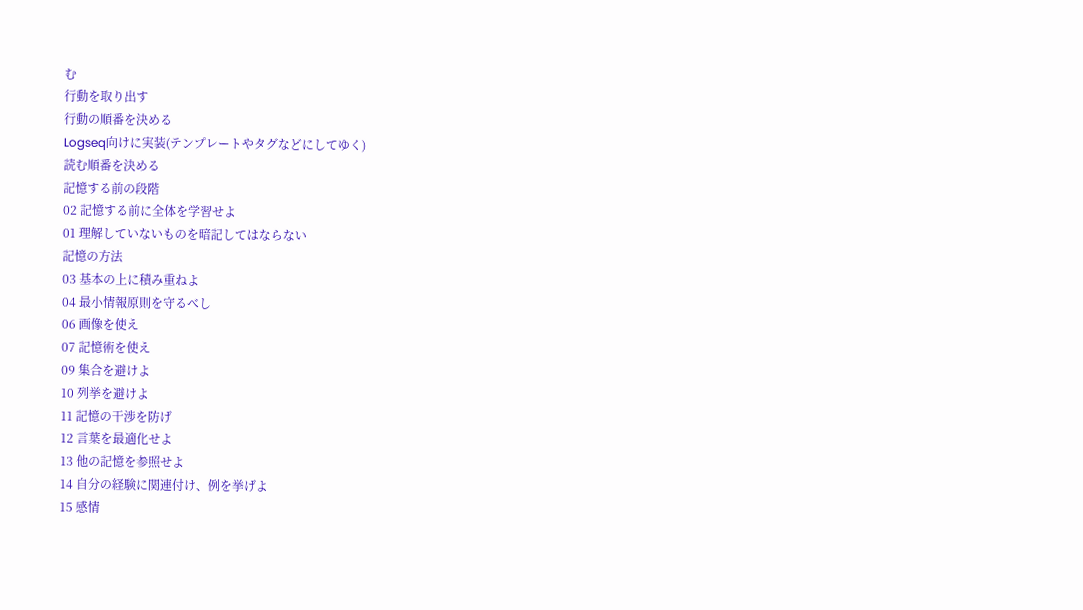む
行動を取り出す
行動の順番を決める
Logseq向けに実装(テンプレートやタグなどにしてゆく)
読む順番を決める
記憶する前の段階
02 記憶する前に全体を学習せよ
01 理解していないものを暗記してはならない
記憶の方法
03 基本の上に積み重ねよ
04 最小情報原則を守るべし
06 画像を使え
07 記憶術を使え
09 集合を避けよ
10 列挙を避けよ
11 記憶の干渉を防げ
12 言葉を最適化せよ
13 他の記憶を参照せよ
14 自分の経験に関連付け、例を挙げよ
15 感情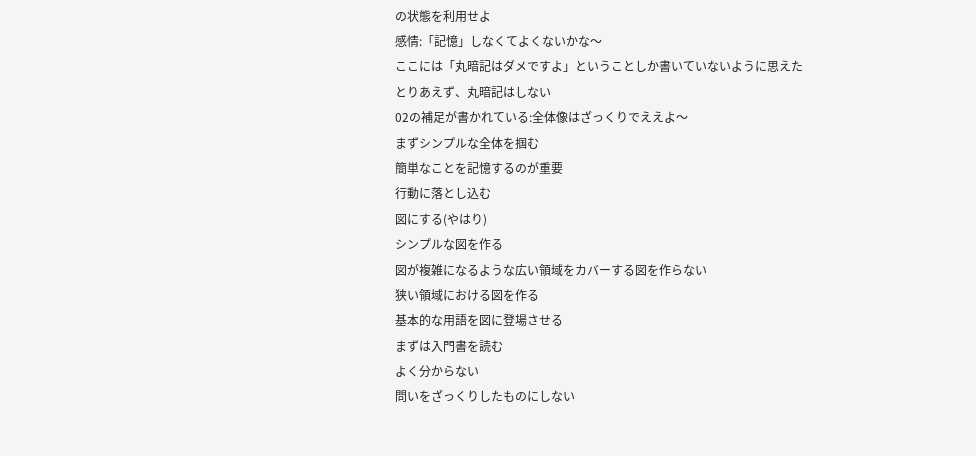の状態を利用せよ
感情:「記憶」しなくてよくないかな〜
ここには「丸暗記はダメですよ」ということしか書いていないように思えた
とりあえず、丸暗記はしない
02の補足が書かれている:全体像はざっくりでええよ〜
まずシンプルな全体を掴む
簡単なことを記憶するのが重要
行動に落とし込む
図にする(やはり)
シンプルな図を作る
図が複雑になるような広い領域をカバーする図を作らない
狭い領域における図を作る
基本的な用語を図に登場させる
まずは入門書を読む
よく分からない
問いをざっくりしたものにしない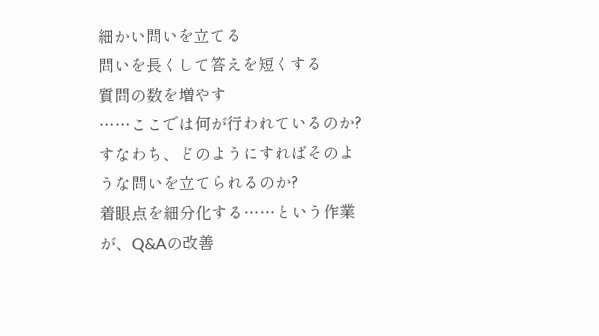細かい問いを立てる
問いを長くして答えを短くする
質問の数を増やす
……ここでは何が行われているのか?
すなわち、どのようにすればそのような問いを立てられるのか?
着眼点を細分化する……という作業が、Q&Aの改善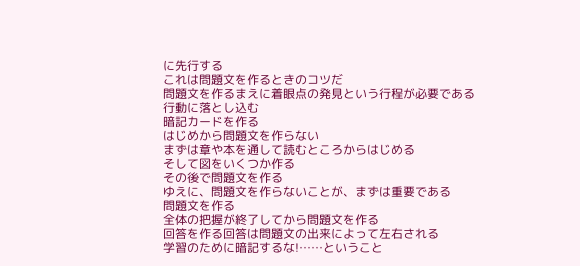に先行する
これは問題文を作るときのコツだ
問題文を作るまえに着眼点の発見という行程が必要である
行動に落とし込む
暗記カードを作る
はじめから問題文を作らない
まずは章や本を通して読むところからはじめる
そして図をいくつか作る
その後で問題文を作る
ゆえに、問題文を作らないことが、まずは重要である
問題文を作る
全体の把握が終了してから問題文を作る
回答を作る回答は問題文の出来によって左右される
学習のために暗記するな!……ということ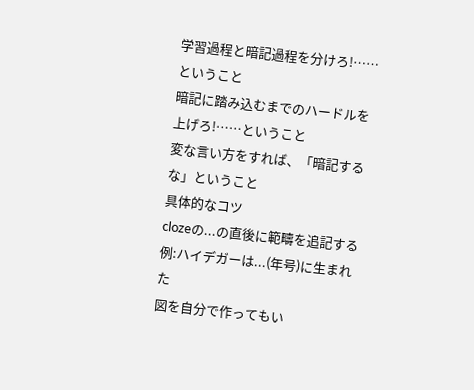学習過程と暗記過程を分けろ!……ということ
暗記に踏み込むまでのハードルを上げろ!……ということ
変な言い方をすれば、「暗記するな」ということ
具体的なコツ
clozeの...の直後に範疇を追記する
例:ハイデガーは...(年号)に生まれた
図を自分で作ってもい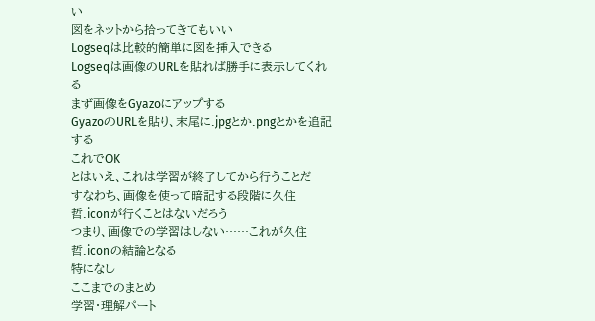い
図をネットから拾ってきてもいい
Logseqは比較的簡単に図を挿入できる
Logseqは画像のURLを貼れば勝手に表示してくれる
まず画像をGyazoにアップする
GyazoのURLを貼り、末尾に.jpgとか.pngとかを追記する
これでOK
とはいえ、これは学習が終了してから行うことだ
すなわち、画像を使って暗記する段階に久住哲.iconが行くことはないだろう
つまり、画像での学習はしない……これが久住哲.iconの結論となる
特になし
ここまでのまとめ
学習・理解パート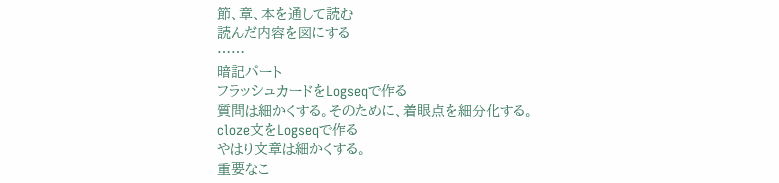節、章、本を通して読む
読んだ内容を図にする
……
暗記パート
フラッシュカードをLogseqで作る
質問は細かくする。そのために、着眼点を細分化する。
cloze文をLogseqで作る
やはり文章は細かくする。
重要なこ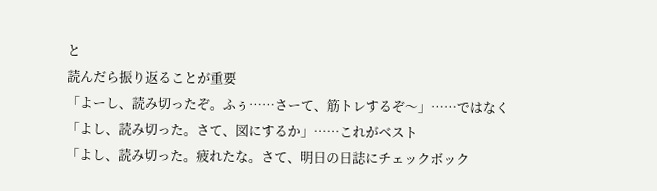と
読んだら振り返ることが重要
「よーし、読み切ったぞ。ふぅ……さーて、筋トレするぞ〜」……ではなく
「よし、読み切った。さて、図にするか」……これがベスト
「よし、読み切った。疲れたな。さて、明日の日誌にチェックボック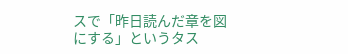スで「昨日読んだ章を図にする」というタス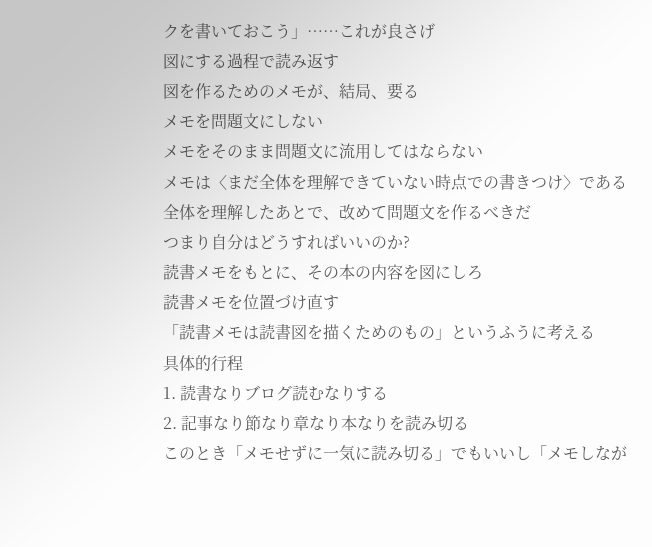クを書いておこう」……これが良さげ
図にする過程で読み返す
図を作るためのメモが、結局、要る
メモを問題文にしない
メモをそのまま問題文に流用してはならない
メモは〈まだ全体を理解できていない時点での書きつけ〉である
全体を理解したあとで、改めて問題文を作るべきだ
つまり自分はどうすればいいのか?
読書メモをもとに、その本の内容を図にしろ
読書メモを位置づけ直す
「読書メモは読書図を描くためのもの」というふうに考える
具体的行程
1. 読書なりブログ読むなりする
2. 記事なり節なり章なり本なりを読み切る
このとき「メモせずに一気に読み切る」でもいいし「メモしなが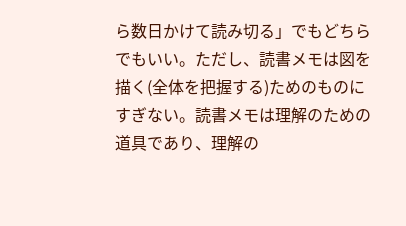ら数日かけて読み切る」でもどちらでもいい。ただし、読書メモは図を描く(全体を把握する)ためのものにすぎない。読書メモは理解のための道具であり、理解の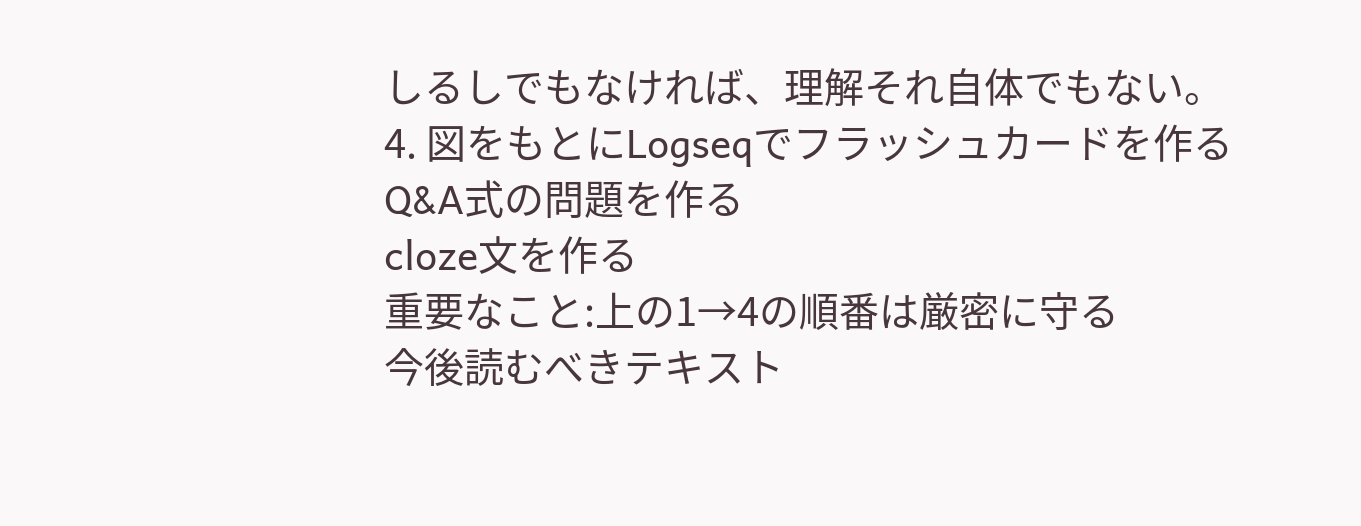しるしでもなければ、理解それ自体でもない。
4. 図をもとにLogseqでフラッシュカードを作る
Q&A式の問題を作る
cloze文を作る
重要なこと:上の1→4の順番は厳密に守る
今後読むべきテキスト